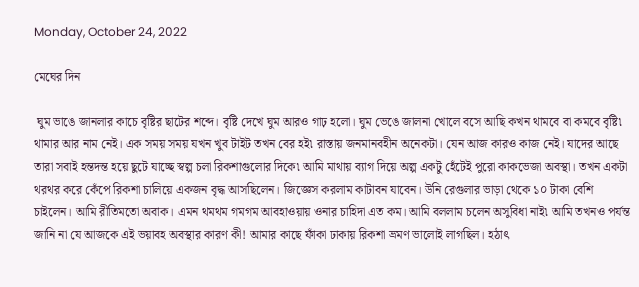Monday, October 24, 2022

মেঘের দিন

 ঘুম ভাঙে জানলার কাচে বৃষ্টির ছাটের শব্দে। বৃষ্টি দেখে ঘুম আরও গাঢ় হলো। ঘুম ভেঙে জালনা খোলে বসে আছি কখন থামবে বা কমবে বৃষ্টি৷ থামার আর নাম নেই। এক সময় সময় যখন খুব টাইট তখন বের হই৷ রাস্তায় জনমানবহীন অনেকটা। যেন আজ কারও কাজ নেই। যাদের আছে তারা সবাই হন্তদন্ত হয়ে ছুটে যাচ্ছে স্বল্প চলা রিকশাগুলোর দিকে৷ আমি মাথায় ব্যাগ দিয়ে অল্প একটু হেঁটেই পুরো কাকভেজা অবস্থা। তখন একটা থরথর করে কেঁপে রিকশা চালিয়ে একজন বৃদ্ধ আসছিলেন। জিজ্ঞেস করলাম কাটাবন যাবেন। উনি রেগুলার ভাড়া থেকে ১০ টাকা বেশি চাইলেন। আমি রীতিমতো অবাক। এমন থমথম গমগম আবহাওয়ায় ওনার চাহিদা এত কম। আমি বললাম চলেন অসুবিধা নাই৷ আমি তখনও পর্যন্ত জানি না যে আজকে এই ভয়াবহ অবস্থার কারণ কী! আমার কাছে ফাঁকা ঢাকায় রিকশা ভ্রমণ ভালোই লাগছিল। হঠাৎ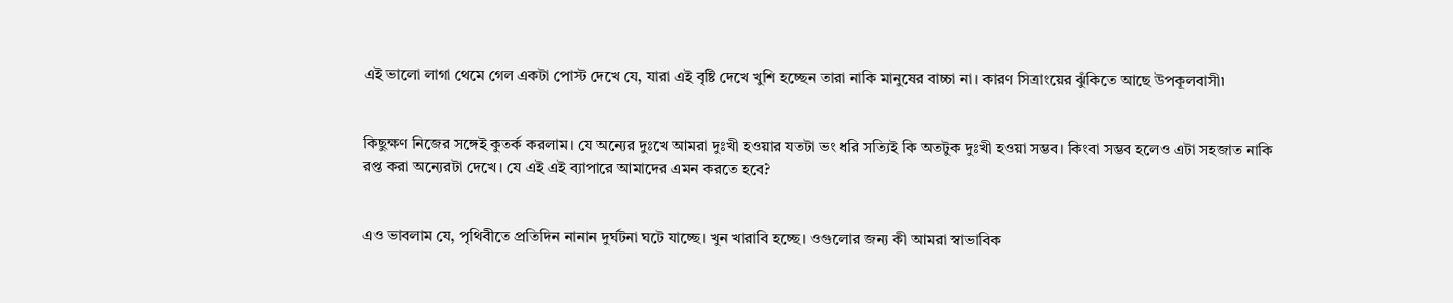এই ভালো লাগা থেমে গেল একটা পোস্ট দেখে যে, যারা এই বৃষ্টি দেখে খুশি হচ্ছেন তারা নাকি মানুষের বাচ্চা না। কারণ সিত্রাংয়ের ঝুঁকিতে আছে উপকূলবাসী৷


কিছুক্ষণ নিজের সঙ্গেই কুতর্ক করলাম। যে অন্যের দুঃখে আমরা দুঃখী হওয়ার যতটা ভং ধরি সত্যিই কি অতটুক দুঃখী হওয়া সম্ভব। কিংবা সম্ভব হলেও এটা সহজাত নাকি রপ্ত করা অন্যেরটা দেখে। যে এই এই ব্যাপারে আমাদের এমন করতে হবে?


এও ভাবলাম যে, পৃথিবীতে প্রতিদিন নানান দুর্ঘটনা ঘটে যাচ্ছে। খুন খারাবি হচ্ছে। ওগুলোর জন্য কী আমরা স্বাভাবিক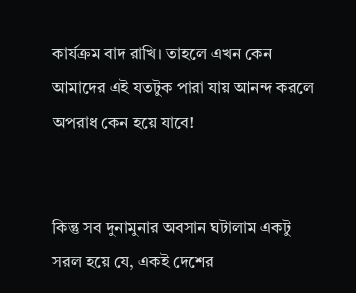কার্যক্রম বাদ রাখি। তাহলে এখন কেন আমাদের এই যতটুক পারা যায় আনন্দ করলে অপরাধ কেন হয়ে যাবে!


কিন্তু সব দুনামুনার অবসান ঘটালাম একটু সরল হয়ে যে, একই দেশের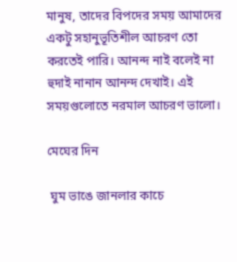মানুষ, তাদের বিপদের সময় আমাদের একটু সহানুভূতিশীল আচরণ তো করতেই পারি। আনন্দ নাই বলেই না হুদাই নানান আনন্দ দেখাই। এই সময়গুলোতে নরমাল আচরণ ভালো।

মেঘের দিন

 ঘুম ভাঙে জানলার কাচে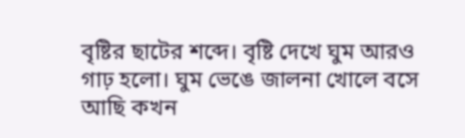বৃষ্টির ছাটের শব্দে। বৃষ্টি দেখে ঘুম আরও গাঢ় হলো। ঘুম ভেঙে জালনা খোলে বসে আছি কখন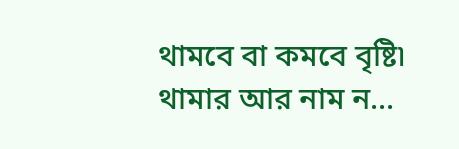থামবে বা কমবে বৃষ্টি৷ থামার আর নাম ন...